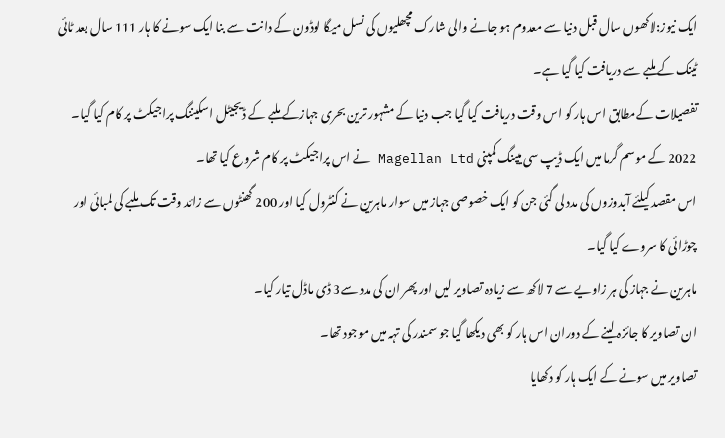ایک نیوز:لاکھوں سال قبل دنیا سے معدوم ہو جانے والی شارک مچھلیوں کی نسل میگا لوڈون کے دانت سے بنا ایک سونے کا ہار 111 سال بعد ٹائی ٹینک کے ملبے سے دریافت کیا گیا ہے۔
تفصیلات کےمطابق اس ہار کو اس وقت دریافت کیا گیا جب دنیا کے مشہور ترین بحری جہازکے ملبے کے ڈیجیٹل اسکیننگ پراجیکٹ پر کام کیا گیا۔
2022 کے موسم گرما میں ایک ڈیپ سی میپنگ کمپنی Magellan Ltd نے اس پراجیکٹ پر کام شروع کیا تھا۔
اس مقصد کیلئے آبدوزوں کی مدد لی گئی جن کو ایک خصوصی جہاز میں سوار ماہرین نے کنٹرول کیا اور 200 گھنٹوں سے زائد وقت تک ملبے کی لمبائی اور چوڑائی کا سروے کیا گیا۔
ماہرین نے جہاز کی ہر زاویے سے 7 لاکھ سے زیادہ تصاویر لیں اور پھر ان کی مدد سے3 ڈی ماڈل تیار کیا۔
ان تصاویر کا جائزہ لینے کے دوران اس ہار کو بھی دیکھا گیا جو سمندر کی تہہ میں موجود تھا۔
تصاویر میں سونے کے ایک ہار کو دکھایا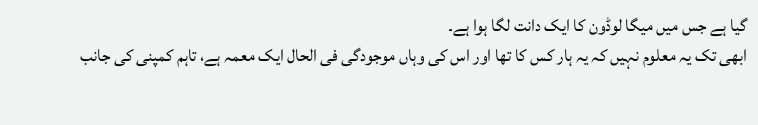گیا ہے جس میں میگا لوڈون کا ایک دانت لگا ہوا ہے۔
ابھی تک یہ معلوم نہیں کہ یہ ہار کس کا تھا اور اس کی وہاں موجودگی فی الحال ایک معمہ ہے، تاہم کمپنی کی جانب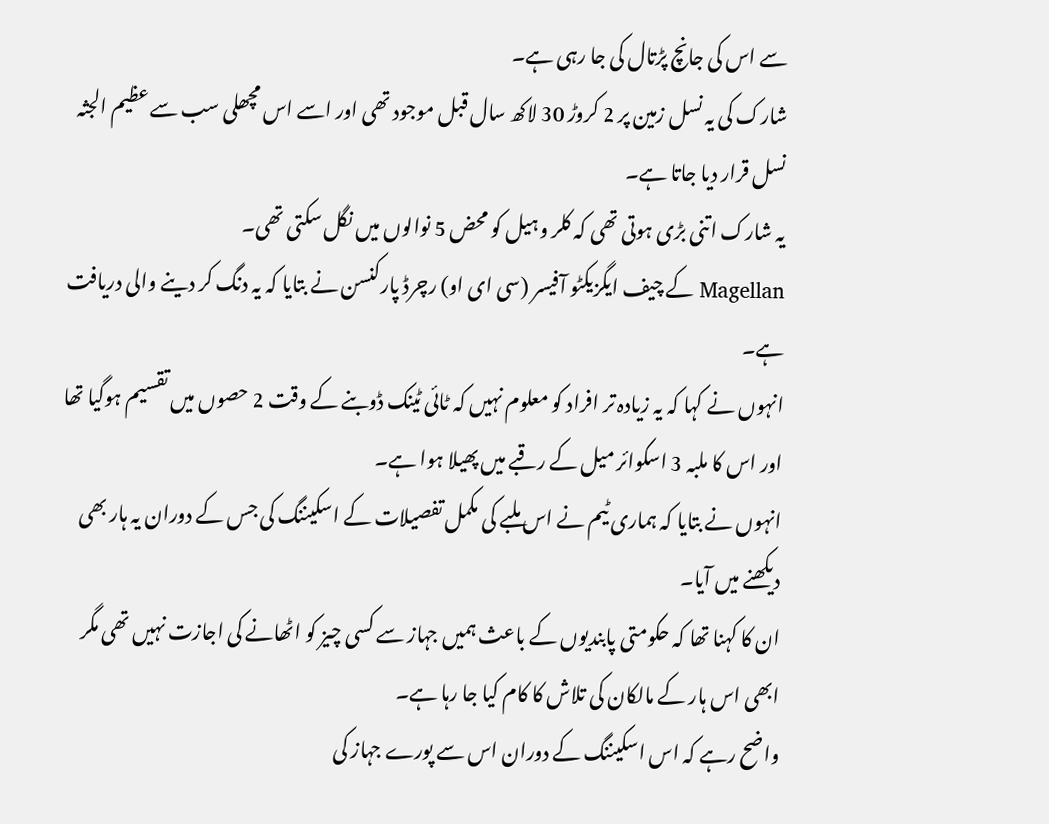سے اس کی جانچ پڑتال کی جا رہی ہے۔
شارک کی یہ نسل زمین پر 2 کروڑ 30 لاکھ سال قبل موجود تھی اور اسے اس مچھلی سب سے عظیم الجثہ نسل قرار دیا جاتا ہے۔
یہ شارک اتنی بڑی ہوتی تھی کہ کلر وہیل کو محض 5 نوالوں میں نگل سکتی تھی۔
Magellan کے چیف ایگزیکٹو آفیسر (سی ای او) رچرڈ پارکنسن نے بتایا کہ یہ دنگ کر دینے والی دریافت ہے۔
انہوں نے کہا کہ یہ زیادہ تر افراد کو معلوم نہیں کہ ٹائی ٹینک ڈوبنے کے وقت 2 حصوں میں تقسیم ہوگیا تھا اور اس کا ملبہ 3 اسکوائر میل کے رقبے میں پھیلا ہوا ہے۔
انہوں نے بتایا کہ ہماری ٹیم نے اس ملبے کی مکمل تفصیلات کے اسکیننگ کی جس کے دوران یہ ہار بھی دیکھنے میں آیا۔
ان کا کہنا تھا کہ حکومتی پابندیوں کے باعث ہمیں جہاز سے کسی چیز کو اٹھانے کی اجازت نہیں تھی مگر ابھی اس ہار کے مالکان کی تلاش کا کام کیا جا رہا ہے۔
واضح رہے کہ اس اسکیننگ کے دوران اس سے پورے جہاز کی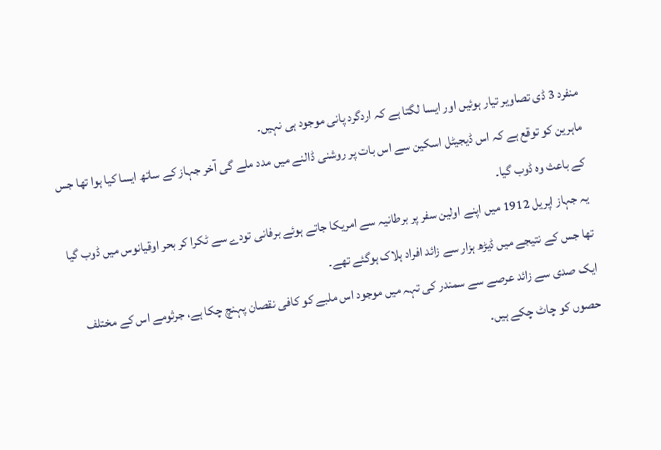منفرد 3 ڈی تصاویر تیار ہوئیں اور ایسا لگتا ہے کہ اردگرد پانی موجود ہی نہیں۔
ماہرین کو توقع ہے کہ اس ڈیجیٹل اسکین سے اس بات پر روشنی ڈالنے میں مدد ملے گی آخر جہاز کے ساتھ ایسا کیا ہوا تھا جس کے باعث وہ ڈوب گیا۔
یہ جہاز اپریل 1912 میں اپنے اولین سفر پر برطانیہ سے امریکا جاتے ہوئے برفانی تودے سے ٹکرا کر بحر اوقیانوس میں ڈوب گیا تھا جس کے نتیجے میں ڈیڑھ ہزار سے زائد افراد ہلاک ہوگئے تھے۔
ایک صدی سے زائد عرصے سے سمندر کی تہہ میں موجود اس ملبے کو کافی نقصان پہنچ چکا ہے، جرثومے اس کے مختلف حصوں کو چاٹ چکے ہیں۔